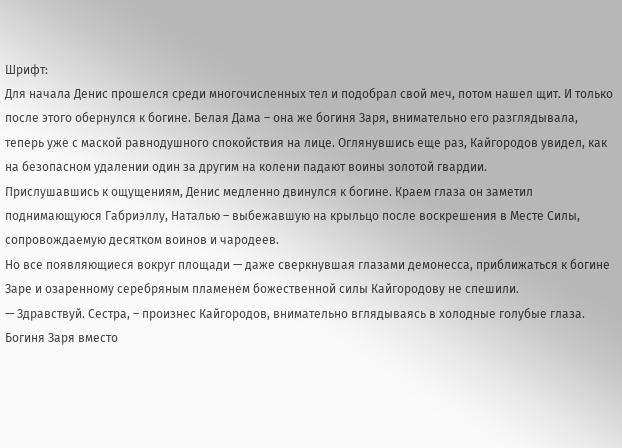Шрифт:
Для начала Денис прошелся среди многочисленных тел и подобрал свой меч, потом нашел щит. И только после этого обернулся к богине. Белая Дама – она же богиня Заря, внимательно его разглядывала, теперь уже с маской равнодушного спокойствия на лице. Оглянувшись еще раз, Кайгородов увидел, как на безопасном удалении один за другим на колени падают воины золотой гвардии.
Прислушавшись к ощущениям, Денис медленно двинулся к богине. Краем глаза он заметил поднимающуюся Габриэллу, Наталью – выбежавшую на крыльцо после воскрешения в Месте Силы, сопровождаемую десятком воинов и чародеев.
Но все появляющиеся вокруг площади — даже сверкнувшая глазами демонесса, приближаться к богине Заре и озаренному серебряным пламенем божественной силы Кайгородову не спешили.
— Здравствуй. Сестра, – произнес Кайгородов, внимательно вглядываясь в холодные голубые глаза.
Богиня Заря вместо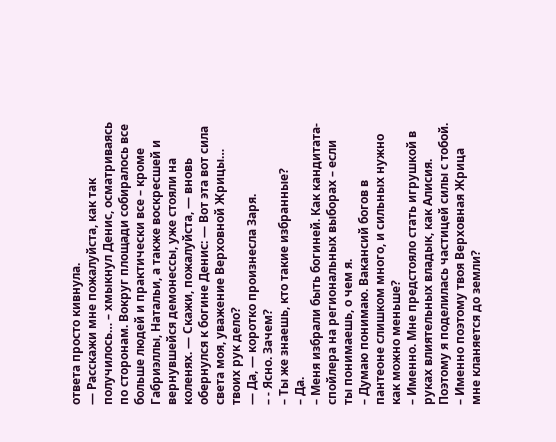ответа просто кивнула.
— Расскажи мне пожалуйста, как так получилось… – хмыкнул Денис, осматриваясь по сторонам. Вокруг площади собиралось все больше людей и практически все – кроме Габриэллы, Натальи, а также воскресшей и вернувшейся демонессы, уже стояли на коленях. — Скажи, пожалуйста, — вновь обернулся к богине Денис: — Вот эта вот сила света моя, уважение Верховной Жрицы… твоих рук дело?
— Да, — коротко произнесла Заря.
– - Ясно. Зачем?
– Ты же знаешь, кто такие избранные?
– Да.
– Меня избрали быть богиней. Как кандитата-спойлера на региональных выборах – если ты понимаешь, о чем я.
– Думаю понимаю. Вакансий богов в пантеоне слишком много, и сильных нужно как можно меньше?
– Именно. Мне предстояло стать игрушкой в руках влиятельных владык, как Алисия. Поэтому я поделилась частицей силы с тобой.
– Именно поэтому твоя Верховная Жрица мне кланяется до земли?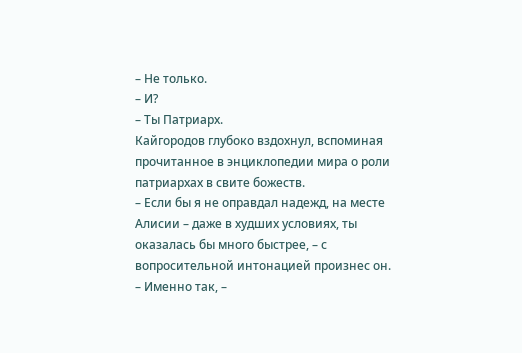– Не только.
– И?
– Ты Патриарх.
Кайгородов глубоко вздохнул, вспоминая прочитанное в энциклопедии мира о роли патриархах в свите божеств.
– Если бы я не оправдал надежд, на месте Алисии – даже в худших условиях, ты оказалась бы много быстрее, – с вопросительной интонацией произнес он.
– Именно так, –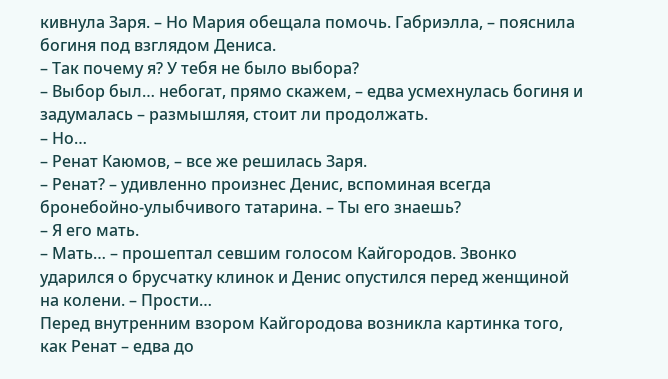кивнула Заря. – Но Мария обещала помочь. Габриэлла, – пояснила богиня под взглядом Дениса.
– Так почему я? У тебя не было выбора?
– Выбор был… небогат, прямо скажем, – едва усмехнулась богиня и задумалась – размышляя, стоит ли продолжать.
– Но…
– Ренат Каюмов, – все же решилась Заря.
– Ренат? – удивленно произнес Денис, вспоминая всегда бронебойно-улыбчивого татарина. – Ты его знаешь?
– Я его мать.
– Мать… – прошептал севшим голосом Кайгородов. Звонко ударился о брусчатку клинок и Денис опустился перед женщиной на колени. – Прости…
Перед внутренним взором Кайгородова возникла картинка того, как Ренат – едва до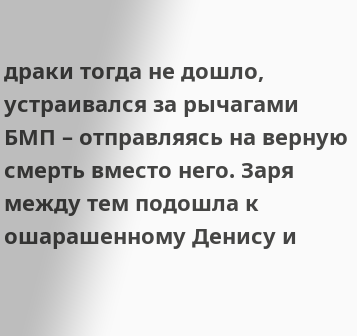драки тогда не дошло, устраивался за рычагами БМП – отправляясь на верную смерть вместо него. Заря между тем подошла к ошарашенному Денису и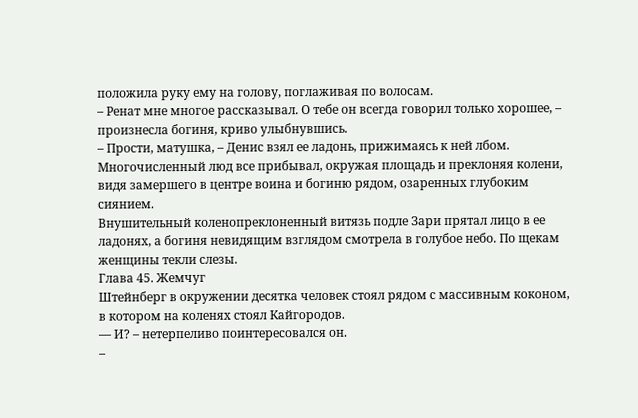положила руку ему на голову, поглаживая по волосам.
– Ренат мне многое рассказывал. О тебе он всегда говорил только хорошее, – произнесла богиня, криво улыбнувшись.
– Прости, матушка, – Денис взял ее ладонь, прижимаясь к ней лбом.
Многочисленный люд все прибывал, окружая площадь и преклоняя колени, видя замершего в центре воина и богиню рядом, озаренных глубоким сиянием.
Внушительный коленопреклоненный витязь подле Зари прятал лицо в ее ладонях, а богиня невидящим взглядом смотрела в голубое небо. По щекам женщины текли слезы.
Глава 45. Жемчуг
Штейнберг в окружении десятка человек стоял рядом с массивным коконом, в котором на коленях стоял Кайгородов.
— И? – нетерпеливо поинтересовался он.
–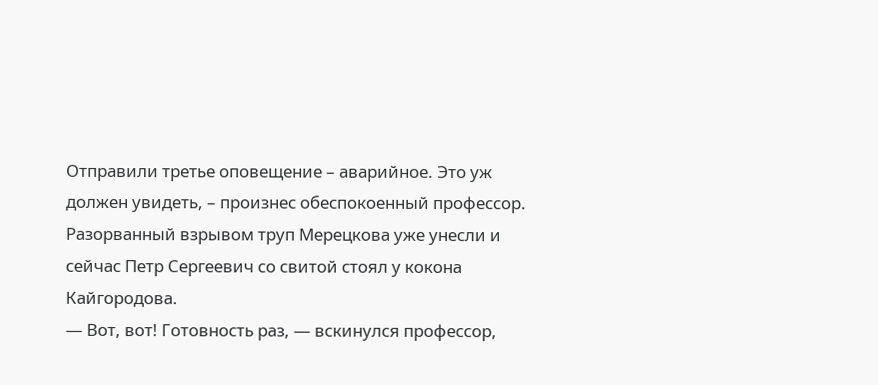Отправили третье оповещение – аварийное. Это уж должен увидеть, – произнес обеспокоенный профессор.
Разорванный взрывом труп Мерецкова уже унесли и сейчас Петр Сергеевич со свитой стоял у кокона Кайгородова.
— Вот, вот! Готовность раз, — вскинулся профессор,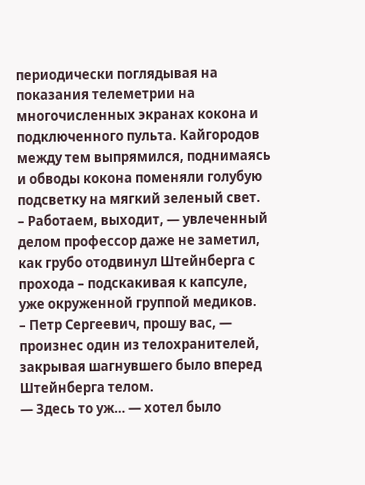периодически поглядывая на показания телеметрии на многочисленных экранах кокона и подключенного пульта. Кайгородов между тем выпрямился, поднимаясь и обводы кокона поменяли голубую подсветку на мягкий зеленый свет.
– Работаем, выходит, — увлеченный делом профессор даже не заметил, как грубо отодвинул Штейнберга с прохода – подскакивая к капсуле, уже окруженной группой медиков.
– Петр Сергеевич, прошу вас, — произнес один из телохранителей, закрывая шагнувшего было вперед Штейнберга телом.
— Здесь то уж… — хотел было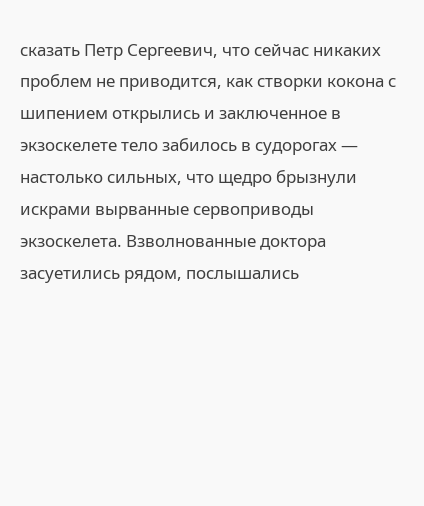сказать Петр Сергеевич, что сейчас никаких проблем не приводится, как створки кокона с шипением открылись и заключенное в экзоскелете тело забилось в судорогах — настолько сильных, что щедро брызнули искрами вырванные сервоприводы экзоскелета. Взволнованные доктора засуетились рядом, послышались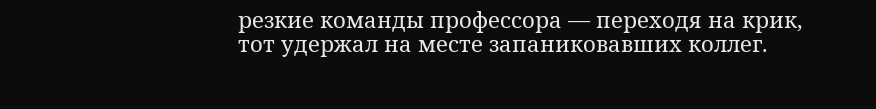резкие команды профессора — переходя на крик, тот удержал на месте запаниковавших коллег.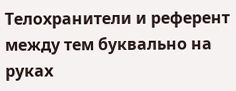Телохранители и референт между тем буквально на руках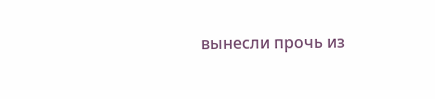вынесли прочь из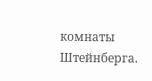комнаты Штейнберга.